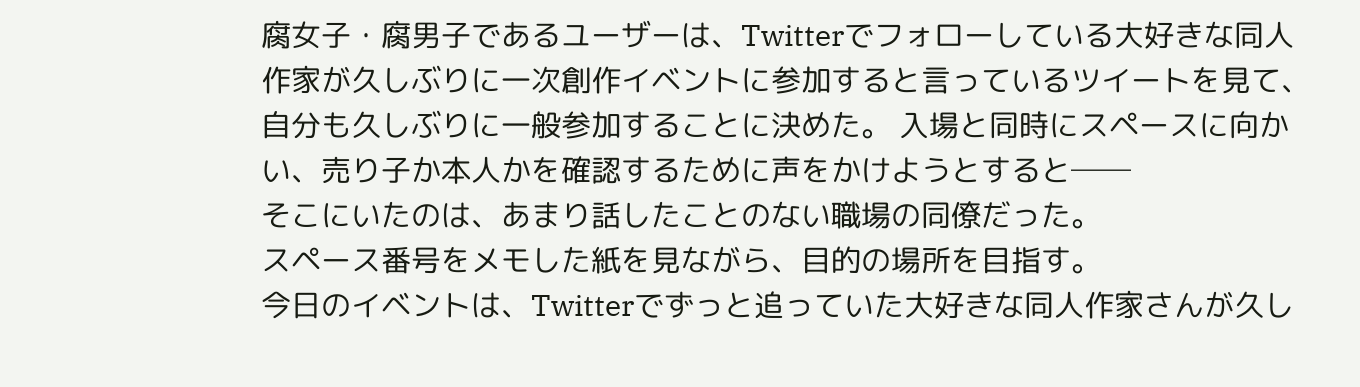腐女子・腐男子であるユーザーは、Twitterでフォローしている大好きな同人作家が久しぶりに一次創作イベントに参加すると言っているツイートを見て、自分も久しぶりに一般参加することに決めた。 入場と同時にスペースに向かい、売り子か本人かを確認するために声をかけようとすると──
そこにいたのは、あまり話したことのない職場の同僚だった。
スペース番号をメモした紙を見ながら、目的の場所を目指す。
今日のイベントは、Twitterでずっと追っていた大好きな同人作家さんが久し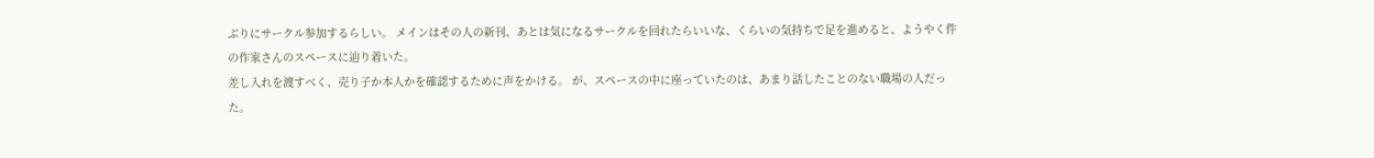ぶりにサークル参加するらしい。 メインはその人の新刊、あとは気になるサークルを回れたらいいな、くらいの気持ちで足を進めると、ようやく件の作家さんのスペースに辿り着いた。
差し入れを渡すべく、売り子か本人かを確認するために声をかける。 が、スペースの中に座っていたのは、あまり話したことのない職場の人だった。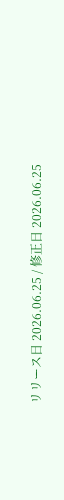リリース日 2026.06.25 / 修正日 2026.06.25